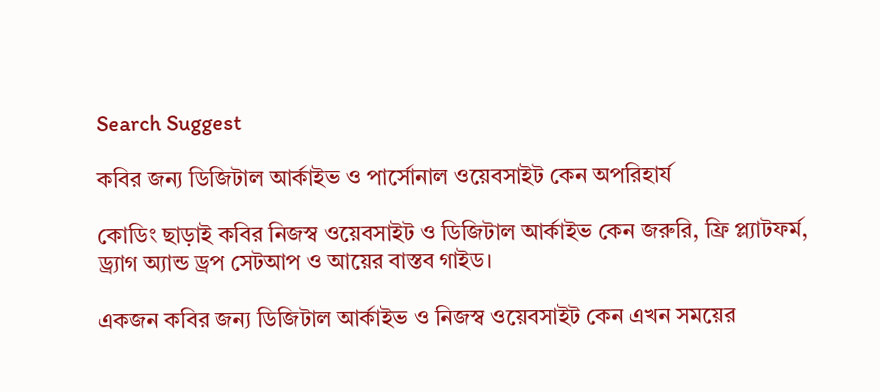Search Suggest

কবির জন্য ডিজিটাল আর্কাইভ ও পার্সোনাল ওয়েবসাইট কেন অপরিহার্য

কোডিং ছাড়াই কবির নিজস্ব ওয়েবসাইট ও ডিজিটাল আর্কাইভ কেন জরুরি, ফ্রি প্ল্যাটফর্ম, ড্র্যাগ অ্যান্ড ড্রপ সেটআপ ও আয়ের বাস্তব গাইড।

একজন কবির জন্য ডিজিটাল আর্কাইভ ও নিজস্ব ওয়েবসাইট কেন এখন সময়ের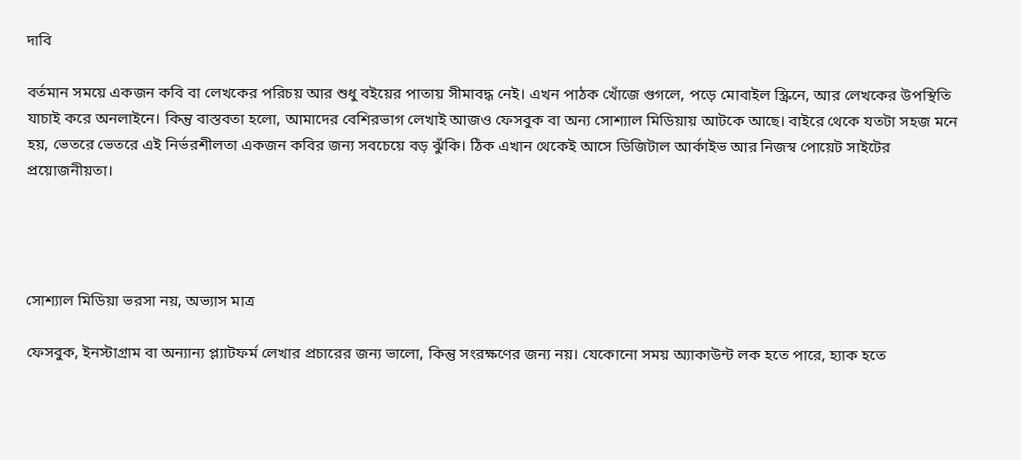দাবি

বর্তমান সময়ে একজন কবি বা লেখকের পরিচয় আর শুধু বইয়ের পাতায় সীমাবদ্ধ নেই। এখন পাঠক খোঁজে গুগলে, পড়ে মোবাইল স্ক্রিনে, আর লেখকের উপস্থিতি যাচাই করে অনলাইনে। কিন্তু বাস্তবতা হলো, আমাদের বেশিরভাগ লেখাই আজও ফেসবুক বা অন্য সোশ্যাল মিডিয়ায় আটকে আছে। বাইরে থেকে যতটা সহজ মনে হয়, ভেতরে ভেতরে এই নির্ভরশীলতা একজন কবির জন্য সবচেয়ে বড় ঝুঁকি। ঠিক এখান থেকেই আসে ডিজিটাল আর্কাইভ আর নিজস্ব পোয়েট সাইটের প্রয়োজনীয়তা।




সোশ্যাল মিডিয়া ভরসা নয়, অভ্যাস মাত্র

ফেসবুক, ইনস্টাগ্রাম বা অন্যান্য প্ল্যাটফর্ম লেখার প্রচারের জন্য ভালো, কিন্তু সংরক্ষণের জন্য নয়। যেকোনো সময় অ্যাকাউন্ট লক হতে পারে, হ্যাক হতে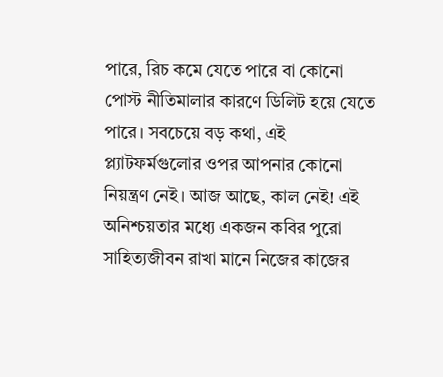পারে, রিচ কমে যেতে পারে বা কোনো পোস্ট নীতিমালার কারণে ডিলিট হয়ে যেতে পারে। সবচেয়ে বড় কথা, এই প্ল্যাটফর্মগুলোর ওপর আপনার কোনো নিয়ন্ত্রণ নেই। আজ আছে, কাল নেই! এই অনিশ্চয়তার মধ্যে একজন কবির পুরো সাহিত্যজীবন রাখা মানে নিজের কাজের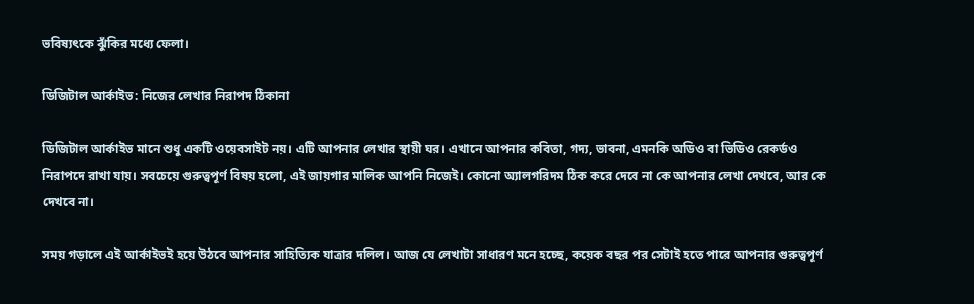ভবিষ্যৎকে ঝুঁকির মধ্যে ফেলা।

ডিজিটাল আর্কাইভ: নিজের লেখার নিরাপদ ঠিকানা

ডিজিটাল আর্কাইভ মানে শুধু একটি ওয়েবসাইট নয়। এটি আপনার লেখার স্থায়ী ঘর। এখানে আপনার কবিতা, গদ্য, ভাবনা, এমনকি অডিও বা ভিডিও রেকর্ডও নিরাপদে রাখা যায়। সবচেয়ে গুরুত্বপূর্ণ বিষয় হলো, এই জায়গার মালিক আপনি নিজেই। কোনো অ্যালগরিদম ঠিক করে দেবে না কে আপনার লেখা দেখবে, আর কে দেখবে না।

সময় গড়ালে এই আর্কাইভই হয়ে উঠবে আপনার সাহিত্যিক যাত্রার দলিল। আজ যে লেখাটা সাধারণ মনে হচ্ছে, কয়েক বছর পর সেটাই হতে পারে আপনার গুরুত্বপূর্ণ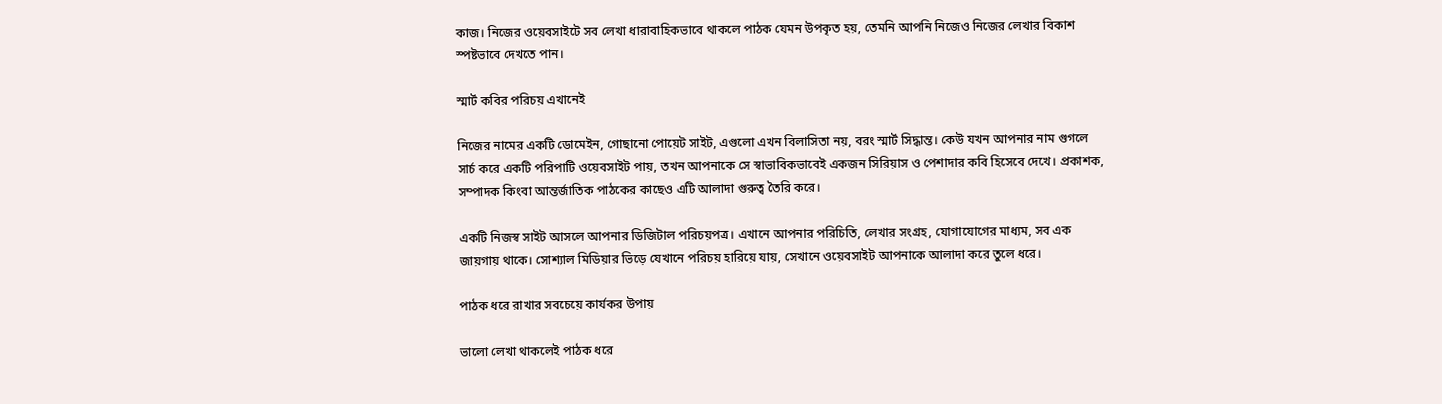কাজ। নিজের ওয়েবসাইটে সব লেখা ধারাবাহিকভাবে থাকলে পাঠক যেমন উপকৃত হয়, তেমনি আপনি নিজেও নিজের লেখার বিকাশ স্পষ্টভাবে দেখতে পান।

স্মার্ট কবির পরিচয় এখানেই

নিজের নামের একটি ডোমেইন, গোছানো পোয়েট সাইট, এগুলো এখন বিলাসিতা নয়, বরং স্মার্ট সিদ্ধান্ত। কেউ যখন আপনার নাম গুগলে সার্চ করে একটি পরিপাটি ওয়েবসাইট পায়, তখন আপনাকে সে স্বাভাবিকভাবেই একজন সিরিয়াস ও পেশাদার কবি হিসেবে দেখে। প্রকাশক, সম্পাদক কিংবা আন্তর্জাতিক পাঠকের কাছেও এটি আলাদা গুরুত্ব তৈরি করে।

একটি নিজস্ব সাইট আসলে আপনার ডিজিটাল পরিচয়পত্র। এখানে আপনার পরিচিতি, লেখার সংগ্রহ, যোগাযোগের মাধ্যম, সব এক জায়গায় থাকে। সোশ্যাল মিডিয়ার ভিড়ে যেখানে পরিচয় হারিয়ে যায়, সেখানে ওয়েবসাইট আপনাকে আলাদা করে তুলে ধরে।

পাঠক ধরে রাখার সবচেয়ে কার্যকর উপায়

ভালো লেখা থাকলেই পাঠক ধরে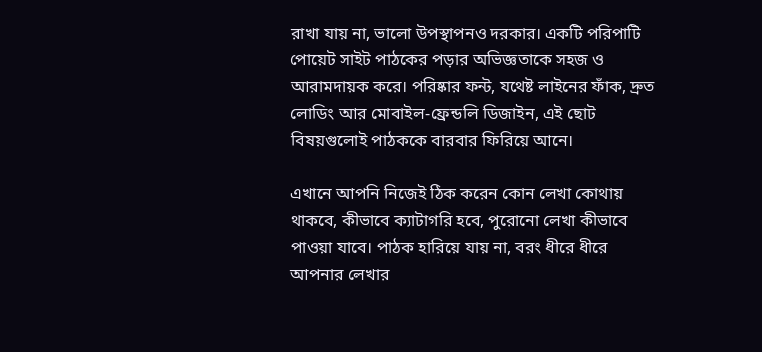রাখা যায় না, ভালো উপস্থাপনও দরকার। একটি পরিপাটি পোয়েট সাইট পাঠকের পড়ার অভিজ্ঞতাকে সহজ ও আরামদায়ক করে। পরিষ্কার ফন্ট, যথেষ্ট লাইনের ফাঁক, দ্রুত লোডিং আর মোবাইল-ফ্রেন্ডলি ডিজাইন, এই ছোট বিষয়গুলোই পাঠককে বারবার ফিরিয়ে আনে।

এখানে আপনি নিজেই ঠিক করেন কোন লেখা কোথায় থাকবে, কীভাবে ক্যাটাগরি হবে, পুরোনো লেখা কীভাবে পাওয়া যাবে। পাঠক হারিয়ে যায় না, বরং ধীরে ধীরে আপনার লেখার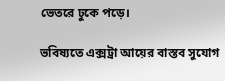ভেতরে ঢুকে পড়ে।

ভবিষ্যতে এক্সট্রা আয়ের বাস্তব সুযোগ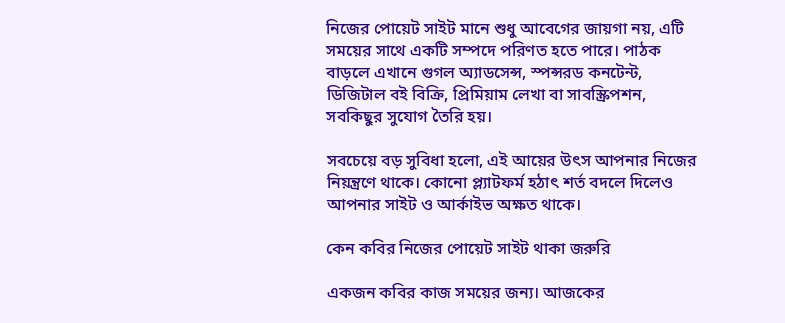নিজের পোয়েট সাইট মানে শুধু আবেগের জায়গা নয়, এটি সময়ের সাথে একটি সম্পদে পরিণত হতে পারে। পাঠক বাড়লে এখানে গুগল অ্যাডসেন্স, স্পন্সরড কনটেন্ট, ডিজিটাল বই বিক্রি, প্রিমিয়াম লেখা বা সাবস্ক্রিপশন, সবকিছুর সুযোগ তৈরি হয়।

সবচেয়ে বড় সুবিধা হলো, এই আয়ের উৎস আপনার নিজের নিয়ন্ত্রণে থাকে। কোনো প্ল্যাটফর্ম হঠাৎ শর্ত বদলে দিলেও আপনার সাইট ও আর্কাইভ অক্ষত থাকে।

কেন কবির নিজের পোয়েট সাইট থাকা জরুরি

একজন কবির কাজ সময়ের জন্য। আজকের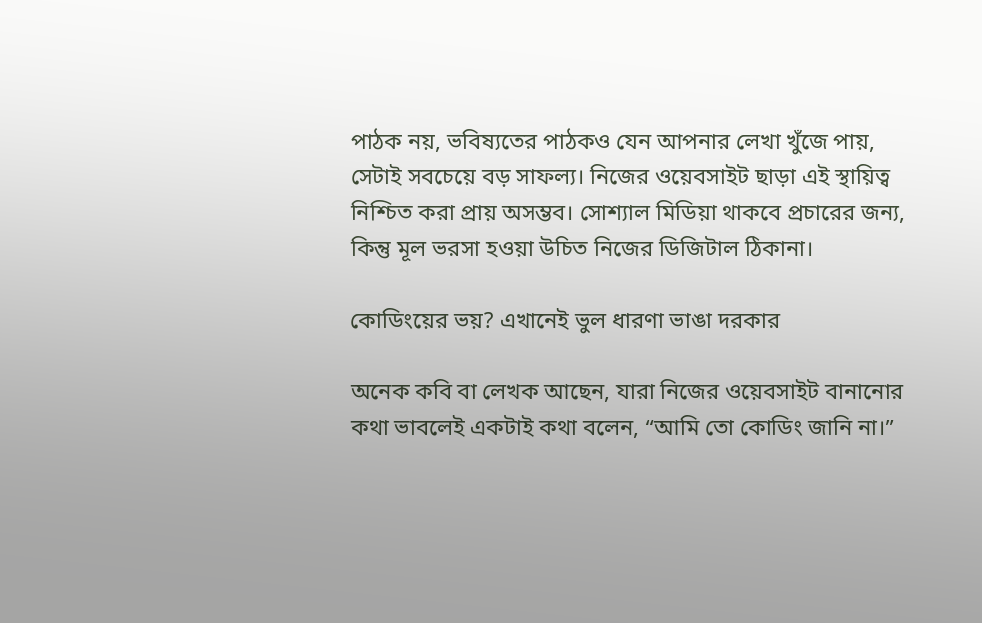পাঠক নয়, ভবিষ্যতের পাঠকও যেন আপনার লেখা খুঁজে পায়, সেটাই সবচেয়ে বড় সাফল্য। নিজের ওয়েবসাইট ছাড়া এই স্থায়িত্ব নিশ্চিত করা প্রায় অসম্ভব। সোশ্যাল মিডিয়া থাকবে প্রচারের জন্য, কিন্তু মূল ভরসা হওয়া উচিত নিজের ডিজিটাল ঠিকানা।

কোডিংয়ের ভয়? এখানেই ভুল ধারণা ভাঙা দরকার

অনেক কবি বা লেখক আছেন, যারা নিজের ওয়েবসাইট বানানোর কথা ভাবলেই একটাই কথা বলেন, “আমি তো কোডিং জানি না।”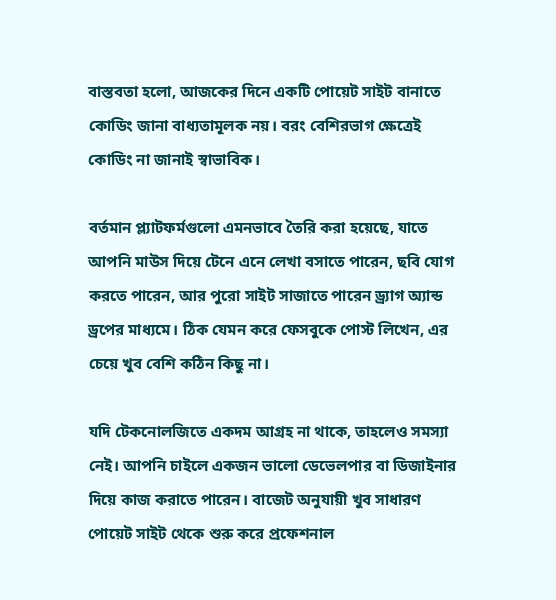বাস্তবতা হলো, আজকের দিনে একটি পোয়েট সাইট বানাতে কোডিং জানা বাধ্যতামূলক নয়। বরং বেশিরভাগ ক্ষেত্রেই কোডিং না জানাই স্বাভাবিক।

বর্তমান প্ল্যাটফর্মগুলো এমনভাবে তৈরি করা হয়েছে, যাতে আপনি মাউস দিয়ে টেনে এনে লেখা বসাতে পারেন, ছবি যোগ করতে পারেন, আর পুরো সাইট সাজাতে পারেন ড্র্যাগ অ্যান্ড ড্রপের মাধ্যমে। ঠিক যেমন করে ফেসবুকে পোস্ট লিখেন, এর চেয়ে খুব বেশি কঠিন কিছু না।

যদি টেকনোলজিতে একদম আগ্রহ না থাকে, তাহলেও সমস্যা নেই। আপনি চাইলে একজন ভালো ডেভেলপার বা ডিজাইনার দিয়ে কাজ করাতে পারেন। বাজেট অনুযায়ী খুব সাধারণ পোয়েট সাইট থেকে শুরু করে প্রফেশনাল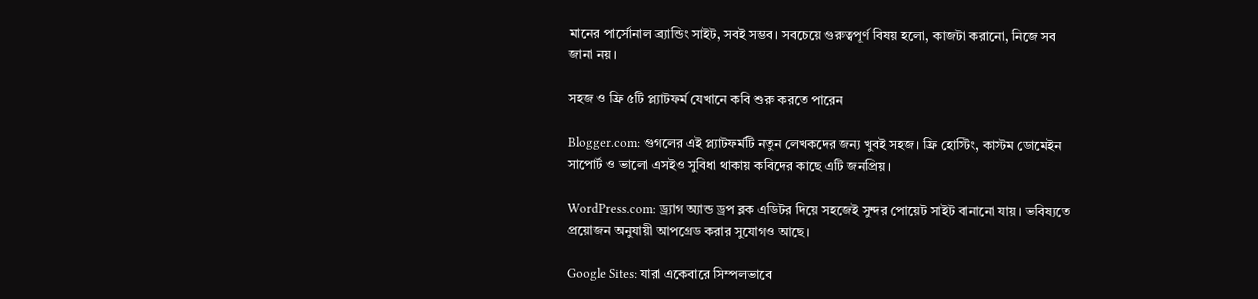মানের পার্সোনাল ব্র্যান্ডিং সাইট, সবই সম্ভব। সবচেয়ে গুরুত্বপূর্ণ বিষয় হলো, কাজটা করানো, নিজে সব জানা নয়।

সহজ ও ফ্রি ৫টি প্ল্যাটফর্ম যেখানে কবি শুরু করতে পারেন

Blogger.com: গুগলের এই প্ল্যাটফর্মটি নতুন লেখকদের জন্য খুবই সহজ। ফ্রি হোস্টিং, কাস্টম ডোমেইন সাপোর্ট ও ভালো এসইও সুবিধা থাকায় কবিদের কাছে এটি জনপ্রিয়।

WordPress.com: ড্র্যাগ অ্যান্ড ড্রপ ব্লক এডিটর দিয়ে সহজেই সুন্দর পোয়েট সাইট বানানো যায়। ভবিষ্যতে প্রয়োজন অনুযায়ী আপগ্রেড করার সুযোগও আছে।

Google Sites: যারা একেবারে সিম্পলভাবে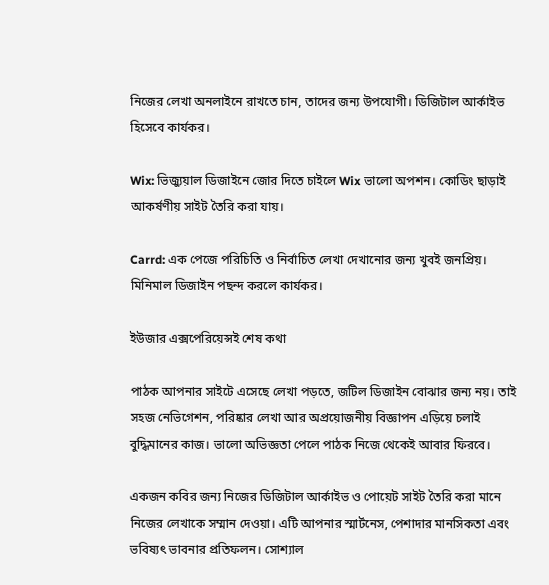নিজের লেখা অনলাইনে রাখতে চান, তাদের জন্য উপযোগী। ডিজিটাল আর্কাইভ হিসেবে কার্যকর।

Wix: ভিজ্যুয়াল ডিজাইনে জোর দিতে চাইলে Wix ভালো অপশন। কোডিং ছাড়াই আকর্ষণীয় সাইট তৈরি করা যায়।

Carrd: এক পেজে পরিচিতি ও নির্বাচিত লেখা দেখানোর জন্য খুবই জনপ্রিয়। মিনিমাল ডিজাইন পছন্দ করলে কার্যকর।

ইউজার এক্সপেরিয়েন্সই শেষ কথা

পাঠক আপনার সাইটে এসেছে লেখা পড়তে, জটিল ডিজাইন বোঝার জন্য নয়। তাই সহজ নেভিগেশন, পরিষ্কার লেখা আর অপ্রয়োজনীয় বিজ্ঞাপন এড়িয়ে চলাই বুদ্ধিমানের কাজ। ভালো অভিজ্ঞতা পেলে পাঠক নিজে থেকেই আবার ফিরবে।

একজন কবির জন্য নিজের ডিজিটাল আর্কাইভ ও পোয়েট সাইট তৈরি করা মানে নিজের লেখাকে সম্মান দেওয়া। এটি আপনার স্মার্টনেস, পেশাদার মানসিকতা এবং ভবিষ্যৎ ভাবনার প্রতিফলন। সোশ্যাল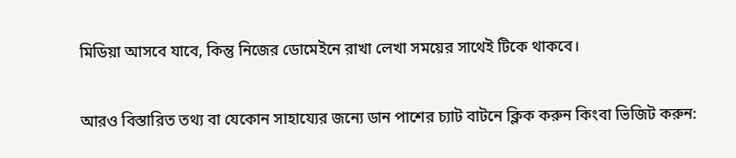মিডিয়া আসবে যাবে, কিন্তু নিজের ডোমেইনে রাখা লেখা সময়ের সাথেই টিকে থাকবে।

আরও বিস্তারিত তথ্য বা যেকোন সাহায্যের জন্যে ডান পাশের চ্যাট বাটনে ক্লিক করুন কিংবা ভিজিট করুন: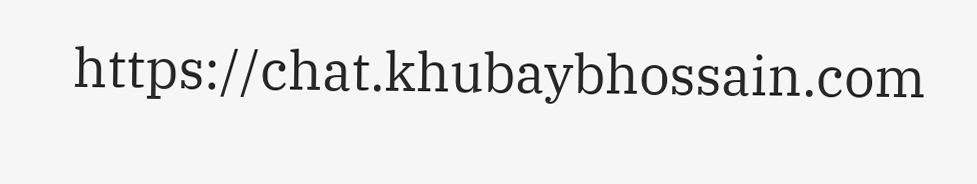https://chat.khubaybhossain.com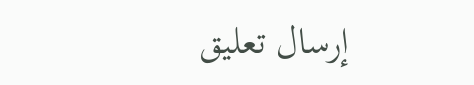إرسال تعليق